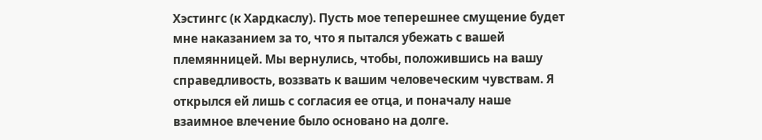Хэстингс (к Хардкаслу). Пусть мое теперешнее смущение будет мне наказанием за то, что я пытался убежать с вашей племянницей. Мы вернулись, чтобы, положившись на вашу справедливость, воззвать к вашим человеческим чувствам. Я открылся ей лишь с согласия ее отца, и поначалу наше взаимное влечение было основано на долге.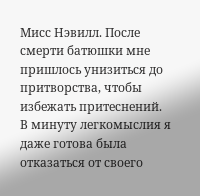Мисс Нэвилл. После смерти батюшки мне пришлось унизиться до притворства, чтобы избежать притеснений. В минуту легкомыслия я даже готова была отказаться от своего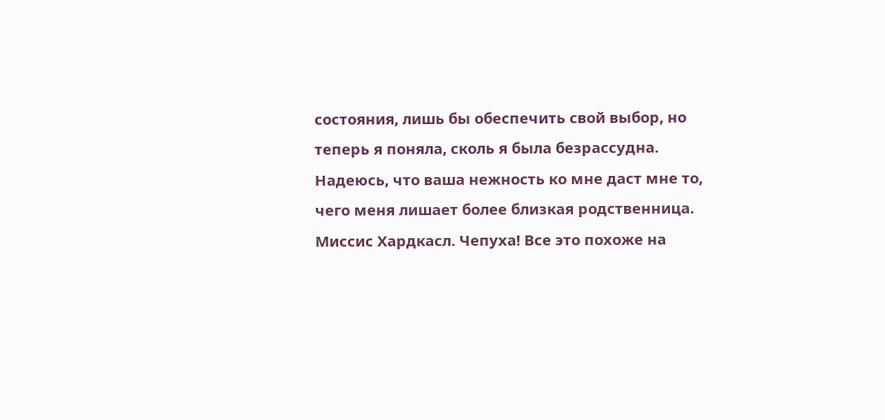состояния, лишь бы обеспечить свой выбор, но теперь я поняла, сколь я была безрассудна. Надеюсь, что ваша нежность ко мне даст мне то, чего меня лишает более близкая родственница.
Миссис Хардкасл. Чепуха! Все это похоже на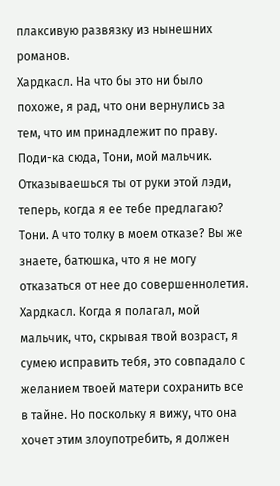плаксивую развязку из нынешних романов.
Хардкасл. На что бы это ни было похоже, я рад, что они вернулись за тем, что им принадлежит по праву. Поди-ка сюда, Тони, мой мальчик. Отказываешься ты от руки этой лэди, теперь, когда я ее тебе предлагаю?
Тони. А что толку в моем отказе? Вы же знаете, батюшка, что я не могу отказаться от нее до совершеннолетия.
Хардкасл. Когда я полагал, мой мальчик, что, скрывая твой возраст, я сумею исправить тебя, это совпадало с желанием твоей матери сохранить все в тайне. Но поскольку я вижу, что она хочет этим злоупотребить, я должен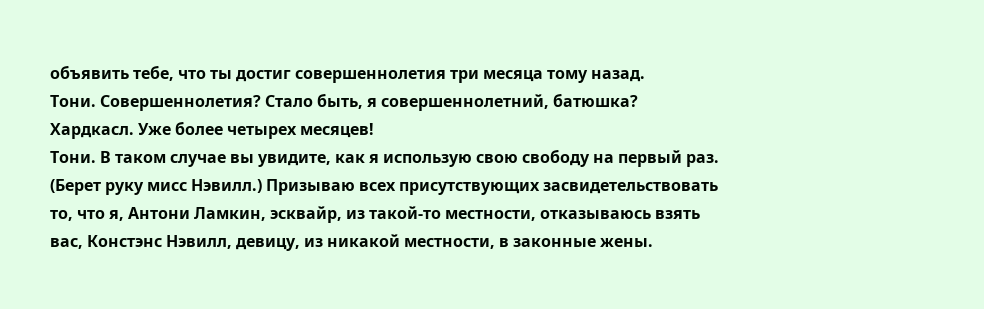объявить тебе, что ты достиг совершеннолетия три месяца тому назад.
Тони. Совершеннолетия? Стало быть, я совершеннолетний, батюшка?
Хардкасл. Уже более четырех месяцев!
Тони. В таком случае вы увидите, как я использую свою свободу на первый раз. (Берет руку мисс Нэвилл.) Призываю всех присутствующих засвидетельствовать то, что я, Антони Ламкин, эсквайр, из такой-то местности, отказываюсь взять вас, Констэнс Нэвилл, девицу, из никакой местности, в законные жены.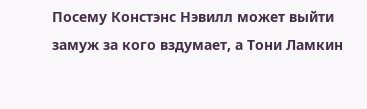Посему Констэнс Нэвилл может выйти замуж за кого вздумает, а Тони Ламкин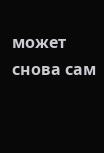может снова сам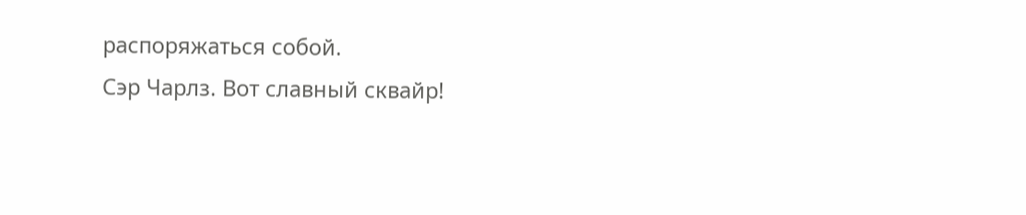распоряжаться собой.
Сэр Чарлз. Вот славный сквайр!